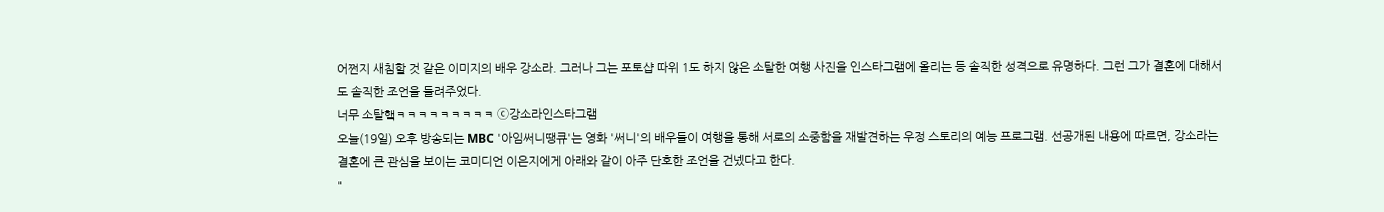어쩐지 새침할 것 같은 이미지의 배우 강소라. 그러나 그는 포토샵 따위 1도 하지 않은 소탈한 여행 사진을 인스타그램에 올리는 등 솔직한 성격으로 유명하다. 그런 그가 결혼에 대해서도 솔직한 조언을 들려주었다.
너무 소탈햌ㅋㅋㅋㅋㅋㅋㅋㅋㅋ ⓒ강소라인스타그램
오늘(19일) 오후 방송되는 MBC '아임써니땡큐'는 영화 '써니'의 배우들이 여행을 통해 서로의 소중함을 재발견하는 우정 스토리의 예능 프로그램. 선공개된 내용에 따르면, 강소라는 결혼에 큰 관심을 보이는 코미디언 이은지에게 아래와 같이 아주 단호한 조언을 건넸다고 한다.
"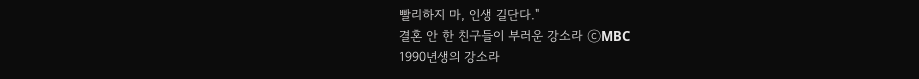빨리하지 마, 인생 길단다."
결혼 안 한 친구들이 부러운 강소라 ⓒMBC
1990년생의 강소라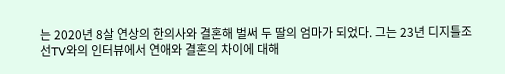는 2020년 8살 연상의 한의사와 결혼해 벌써 두 딸의 엄마가 되었다. 그는 23년 디지틀조선TV와의 인터뷰에서 연애와 결혼의 차이에 대해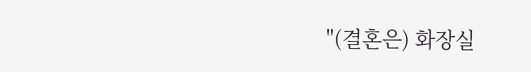"(결혼은) 화장실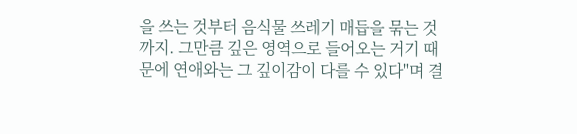을 쓰는 것부터 음식물 쓰레기 매듭을 묶는 것까지. 그만큼 깊은 영역으로 들어오는 거기 때문에 연애와는 그 깊이감이 다를 수 있다"며 결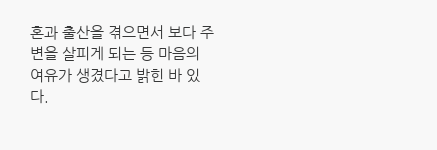혼과 출산을 겪으면서 보다 주변을 살피게 되는 등 마음의 여유가 생겼다고 밝힌 바 있다.